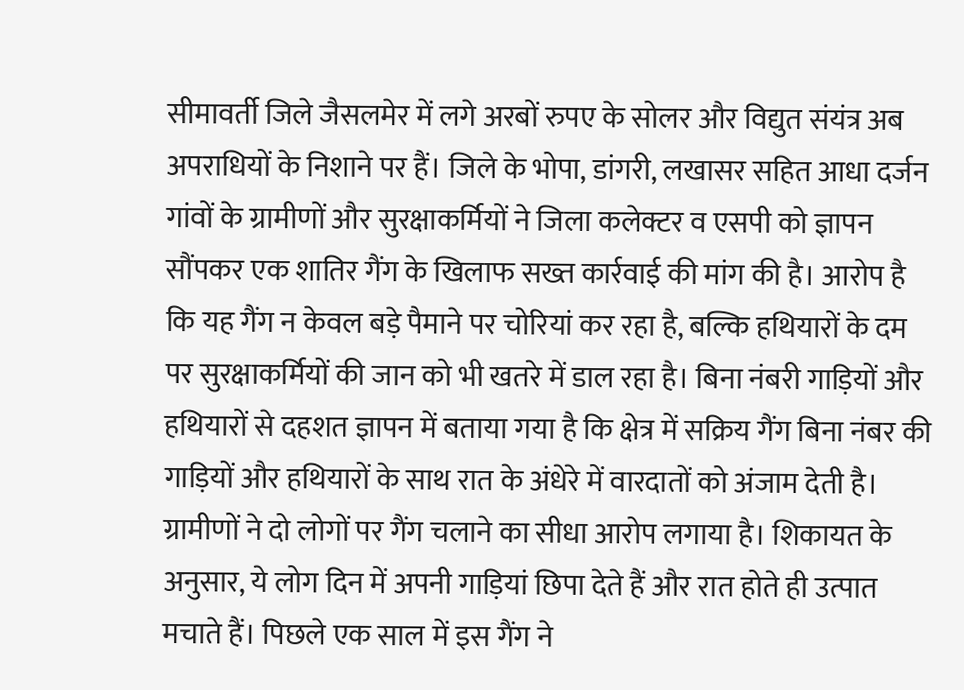सीमावर्ती जिले जैसलमेर में लगे अरबों रुपए के सोलर और विद्युत संयंत्र अब अपराधियों के निशाने पर हैं। जिले के भोपा, डांगरी, लखासर सहित आधा दर्जन गांवों के ग्रामीणों और सुरक्षाकर्मियों ने जिला कलेक्टर व एसपी को ज्ञापन सौंपकर एक शातिर गैंग के खिलाफ सख्त कार्रवाई की मांग की है। आरोप है कि यह गैंग न केवल बड़े पैमाने पर चोरियां कर रहा है, बल्कि हथियारों के दम पर सुरक्षाकर्मियों की जान को भी खतरे में डाल रहा है। बिना नंबरी गाड़ियों और हथियारों से दहशत ज्ञापन में बताया गया है कि क्षेत्र में सक्रिय गैंग बिना नंबर की गाड़ियों और हथियारों के साथ रात के अंधेरे में वारदातों को अंजाम देती है। ग्रामीणों ने दो लोगों पर गैंग चलाने का सीधा आरोप लगाया है। शिकायत के अनुसार, ये लोग दिन में अपनी गाड़ियां छिपा देते हैं और रात होते ही उत्पात मचाते हैं। पिछले एक साल में इस गैंग ने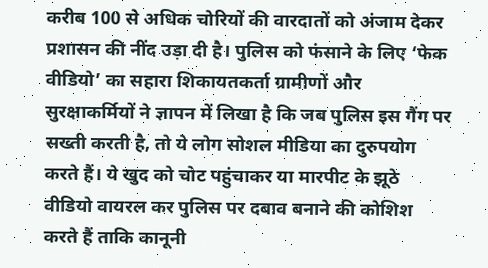करीब 100 से अधिक चोरियों की वारदातों को अंजाम देकर प्रशासन की नींद उड़ा दी है। पुलिस को फंसाने के लिए ‘फेक वीडियो’ का सहारा शिकायतकर्ता ग्रामीणों और सुरक्षाकर्मियों ने ज्ञापन में लिखा है कि जब पुलिस इस गैंग पर सख्ती करती है, तो ये लोग सोशल मीडिया का दुरुपयोग करते हैं। ये खुद को चोट पहुंचाकर या मारपीट के झूठे वीडियो वायरल कर पुलिस पर दबाव बनाने की कोशिश करते हैं ताकि कानूनी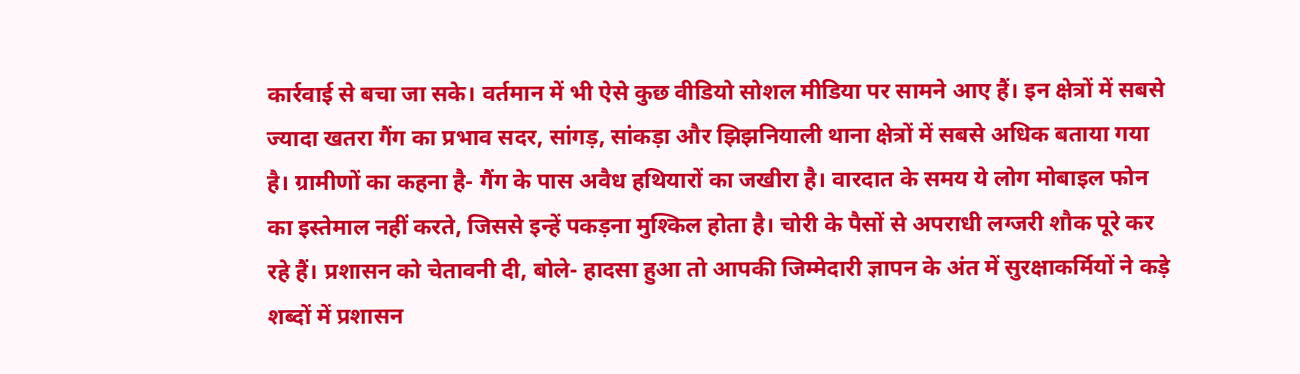कार्रवाई से बचा जा सके। वर्तमान में भी ऐसे कुछ वीडियो सोशल मीडिया पर सामने आए हैं। इन क्षेत्रों में सबसे ज्यादा खतरा गैंग का प्रभाव सदर, सांगड़, सांकड़ा और झिझनियाली थाना क्षेत्रों में सबसे अधिक बताया गया है। ग्रामीणों का कहना है- गैंग के पास अवैध हथियारों का जखीरा है। वारदात के समय ये लोग मोबाइल फोन का इस्तेमाल नहीं करते, जिससे इन्हें पकड़ना मुश्किल होता है। चोरी के पैसों से अपराधी लग्जरी शौक पूरे कर रहे हैं। प्रशासन को चेतावनी दी, बोले- हादसा हुआ तो आपकी जिम्मेदारी ज्ञापन के अंत में सुरक्षाकर्मियों ने कड़े शब्दों में प्रशासन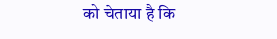को चेताया है कि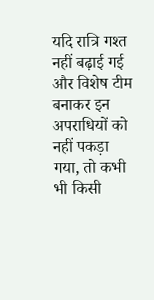यदि रात्रि गश्त नहीं बढ़ाई गई और विशेष टीम बनाकर इन अपराधियों को नहीं पकड़ा गया, तो कभी भी किसी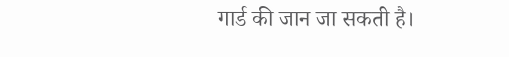गार्ड की जान जा सकती है।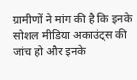ग्रामीणों ने मांग की है कि इनके सोशल मीडिया अकाउंट्स की जांच हो और इनके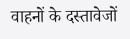वाहनों के दस्तावेजों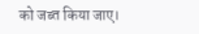को जब्त किया जाए।